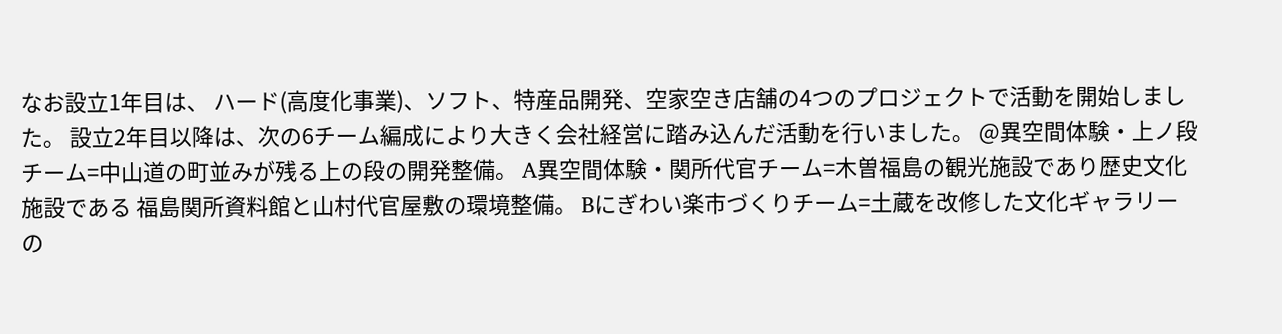なお設立1年目は、 ハード(高度化事業)、ソフト、特産品開発、空家空き店舗の4つのプロジェクトで活動を開始しました。 設立2年目以降は、次の6チーム編成により大きく会社経営に踏み込んだ活動を行いました。 @異空間体験・上ノ段チーム=中山道の町並みが残る上の段の開発整備。 A異空間体験・関所代官チーム=木曽福島の観光施設であり歴史文化施設である 福島関所資料館と山村代官屋敷の環境整備。 Bにぎわい楽市づくりチーム=土蔵を改修した文化ギャラリーの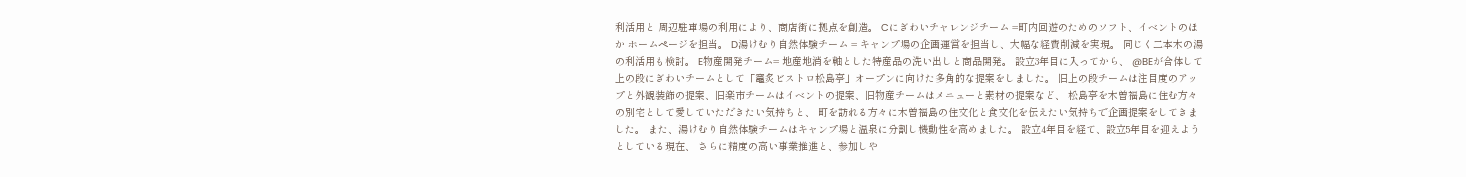利活用と 周辺駐車場の利用により、商店街に拠点を創造。 Cにぎわいチャレンジチーム =町内回遊のためのソフト、イベントのほか ホームページを担当。 D湯けむり自然体験チーム = キャンプ場の企画運営を担当し、大幅な経費削減を実現。 同じく二本木の湯の利活用も検討。 E物産開発チーム= 地産地消を軸とした特産品の洗い出しと商品開発。 設立3年目に入ってから、 @BEが合体して上の段にぎわいチームとして「竈炙ビストロ松島亭」オープンに向けた多角的な提案をしました。 旧上の段チームは注目度のアップと外観装飾の提案、旧楽市チームはイベントの提案、旧物産チームはメニューと素材の提案など、 松島亭を木曽福島に住む方々の別宅として愛していただきたい気持ちと、 町を訪れる方々に木曽福島の住文化と食文化を伝えたい気持ちで企画提案をしてきました。 また、湯けむり自然体験チームはキャンプ場と温泉に分割し機動性を高めました。 設立4年目を経て、設立5年目を迎えようとしている現在、 さらに精度の高い事業推進と、参加しや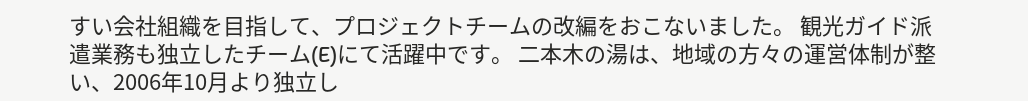すい会社組織を目指して、プロジェクトチームの改編をおこないました。 観光ガイド派遣業務も独立したチーム(E)にて活躍中です。 二本木の湯は、地域の方々の運営体制が整い、2006年10月より独立し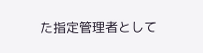た指定管理者として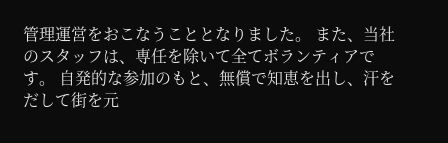管理運営をおこなうこととなりました。 また、当社のスタッフは、専任を除いて全てボランティアです。 自発的な参加のもと、無償で知恵を出し、汗をだして街を元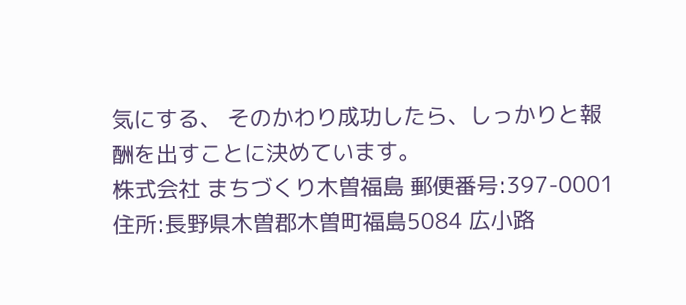気にする、 そのかわり成功したら、しっかりと報酬を出すことに決めています。
株式会社 まちづくり木曽福島 郵便番号:397-0001 住所:長野県木曽郡木曽町福島5084 広小路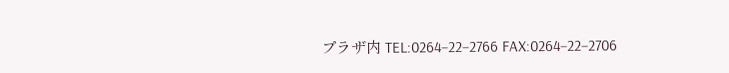プラザ内 TEL:0264−22−2766 FAX:0264−22−2706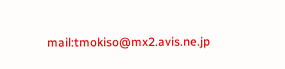mail:tmokiso@mx2.avis.ne.jp